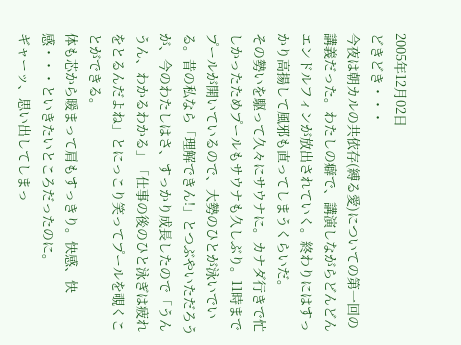2005年12月02日
どきどき・・・
今夜は朝カルの共依存(縛る愛)についての第一回の講義だった。わたしの癖で、講演しながらどんどんエンドルフィンが放出されていく。終わりにはすっかり高揚して風邪も直ってしまうくらいだ。
その勢いを駆って久々にサウナに。カナダ行きで忙しかったためプールもサウナも久しぶり。11時までプールが開いているので、大勢のひとが泳いでいる。昔の私なら「理解できん!」とつぶやいただろうが、今のわたしはさ、すっかり成長したので「うんうん、わかるわかる」「仕事の後のひと泳ぎは疲れをとるんだよね」とにっこり笑ってプールを覗くことができる。
体も芯から暖まって肩もすっきり。快感、快感・・・といきたいところだったのに。
ギャーッ、思い出してしまっ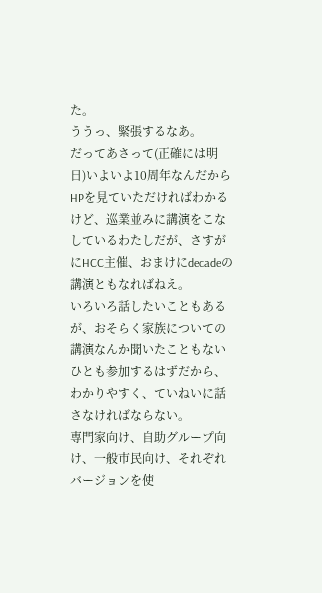た。
ううっ、緊張するなあ。
だってあさって(正確には明日)いよいよ10周年なんだから
HPを見ていただければわかるけど、巡業並みに講演をこなしているわたしだが、さすがにHCC主催、おまけにdecadeの講演ともなればねえ。
いろいろ話したいこともあるが、おそらく家族についての講演なんか聞いたこともないひとも参加するはずだから、わかりやすく、ていねいに話さなければならない。
専門家向け、自助グループ向け、一般市民向け、それぞれバージョンを使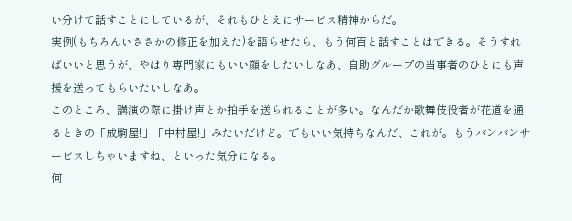い分けて話すことにしているが、それもひとえにサービス精神からだ。
実例(もちろんいささかの修正を加えた)を語らせたら、もう何百と話すことはできる。そうすればいいと思うが、やはり専門家にもいい顔をしたいしなあ、自助グループの当事者のひとにも声援を送ってもらいたいしなあ。
このところ、講演の際に掛け声とか拍手を送られることが多い。なんだか歌舞伎役者が花道を通るときの「成駒屋!」「中村屋!」みたいだけど。でもいい気持ちなんだ、これが。もうバンバンサービスしちゃいますね、といった気分になる。
何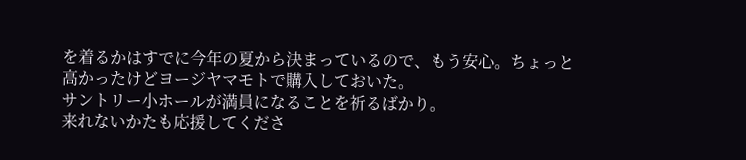を着るかはすでに今年の夏から決まっているので、もう安心。ちょっと高かったけどヨージヤマモトで購入しておいた。
サントリー小ホールが満員になることを祈るばかり。
来れないかたも応援してくださ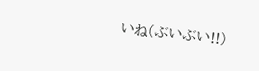いね(ぶいぶい!!)